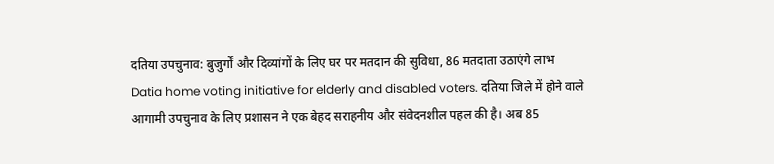दतिया उपचुनाव: बुजुर्गों और दिव्यांगों के लिए घर पर मतदान की सुविधा, 86 मतदाता उठाएंगे लाभ
Datia home voting initiative for elderly and disabled voters. दतिया जिले में होने वाले आगामी उपचुनाव के लिए प्रशासन ने एक बेहद सराहनीय और संवेदनशील पहल की है। अब 85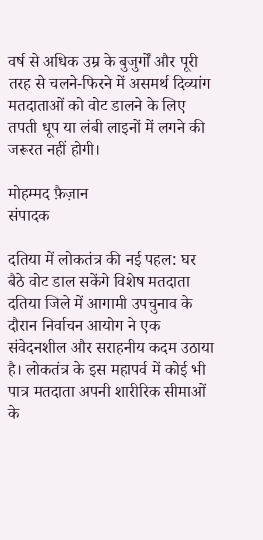वर्ष से अधिक उम्र के बुजुर्गों और पूरी तरह से चलने-फिरने में असमर्थ दिव्यांग मतदाताओं को वोट डालने के लिए तपती धूप या लंबी लाइनों में लगने की जरूरत नहीं होगी।

मोहम्मद फ़ैज़ान
संपादक

दतिया में लोकतंत्र की नई पहल: घर बैठे वोट डाल सकेंगे विशेष मतदाता
दतिया जिले में आगामी उपचुनाव के दौरान निर्वाचन आयोग ने एक संवेदनशील और सराहनीय कदम उठाया है। लोकतंत्र के इस महापर्व में कोई भी पात्र मतदाता अपनी शारीरिक सीमाओं के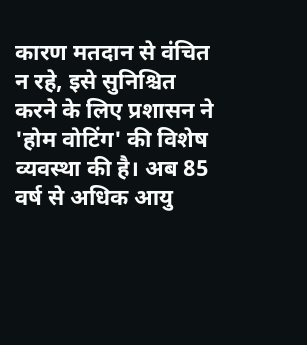कारण मतदान से वंचित न रहे, इसे सुनिश्चित करने के लिए प्रशासन ने 'होम वोटिंग' की विशेष व्यवस्था की है। अब 85 वर्ष से अधिक आयु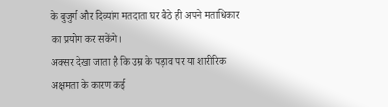के बुजुर्ग और दिव्यांग मतदाता घर बैठे ही अपने मताधिकार का प्रयोग कर सकेंगे।
अक्सर देखा जाता है कि उम्र के पड़ाव पर या शारीरिक अक्षमता के कारण कई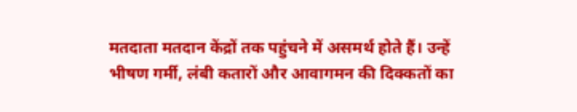मतदाता मतदान केंद्रों तक पहुंचने में असमर्थ होते हैं। उन्हें भीषण गर्मी, लंबी कतारों और आवागमन की दिक्कतों का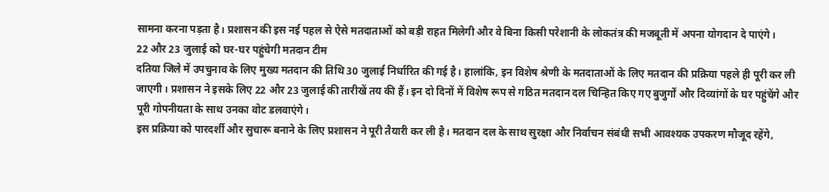सामना करना पड़ता है। प्रशासन की इस नई पहल से ऐसे मतदाताओं को बड़ी राहत मिलेगी और वे बिना किसी परेशानी के लोकतंत्र की मजबूती में अपना योगदान दे पाएंगे।
22 और 23 जुलाई को घर-घर पहुंचेगी मतदान टीम
दतिया जिले में उपचुनाव के लिए मुख्य मतदान की तिथि 30 जुलाई निर्धारित की गई है। हालांकि, इन विशेष श्रेणी के मतदाताओं के लिए मतदान की प्रक्रिया पहले ही पूरी कर ली जाएगी। प्रशासन ने इसके लिए 22 और 23 जुलाई की तारीखें तय की हैं। इन दो दिनों में विशेष रूप से गठित मतदान दल चिन्हित किए गए बुजुर्गों और दिव्यांगों के घर पहुंचेंगे और पूरी गोपनीयता के साथ उनका वोट डलवाएंगे।
इस प्रक्रिया को पारदर्शी और सुचारू बनाने के लिए प्रशासन ने पूरी तैयारी कर ली है। मतदान दल के साथ सुरक्षा और निर्वाचन संबंधी सभी आवश्यक उपकरण मौजूद रहेंगे,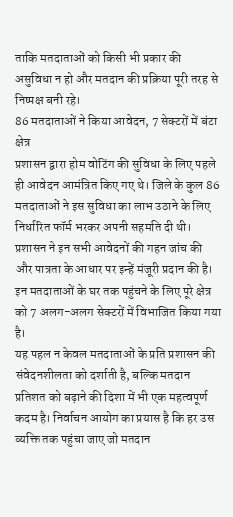ताकि मतदाताओं को किसी भी प्रकार की असुविधा न हो और मतदान की प्रक्रिया पूरी तरह से निष्पक्ष बनी रहे।
86 मतदाताओं ने किया आवेदन, 7 सेक्टरों में बंटा क्षेत्र
प्रशासन द्वारा होम वोटिंग की सुविधा के लिए पहले ही आवेदन आमंत्रित किए गए थे। जिले के कुल 86 मतदाताओं ने इस सुविधा का लाभ उठाने के लिए निर्धारित फॉर्म भरकर अपनी सहमति दी थी। प्रशासन ने इन सभी आवेदनों की गहन जांच की और पात्रता के आधार पर इन्हें मंजूरी प्रदान की है। इन मतदाताओं के घर तक पहुंचने के लिए पूरे क्षेत्र को 7 अलग-अलग सेक्टरों में विभाजित किया गया है।
यह पहल न केवल मतदाताओं के प्रति प्रशासन की संवेदनशीलता को दर्शाती है, बल्कि मतदान प्रतिशत को बढ़ाने की दिशा में भी एक महत्वपूर्ण कदम है। निर्वाचन आयोग का प्रयास है कि हर उस व्यक्ति तक पहुंचा जाए जो मतदान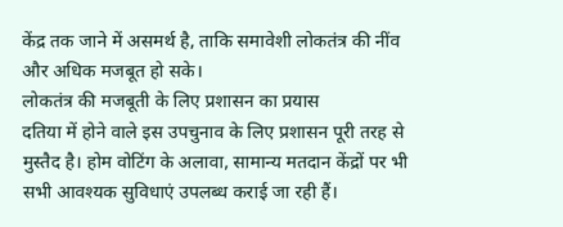केंद्र तक जाने में असमर्थ है, ताकि समावेशी लोकतंत्र की नींव और अधिक मजबूत हो सके।
लोकतंत्र की मजबूती के लिए प्रशासन का प्रयास
दतिया में होने वाले इस उपचुनाव के लिए प्रशासन पूरी तरह से मुस्तैद है। होम वोटिंग के अलावा, सामान्य मतदान केंद्रों पर भी सभी आवश्यक सुविधाएं उपलब्ध कराई जा रही हैं।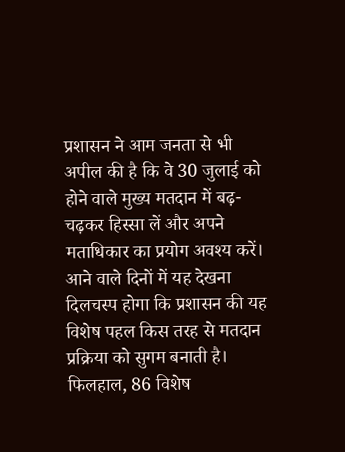प्रशासन ने आम जनता से भी अपील की है कि वे 30 जुलाई को होने वाले मुख्य मतदान में बढ़-चढ़कर हिस्सा लें और अपने मताधिकार का प्रयोग अवश्य करें।
आने वाले दिनों में यह देखना दिलचस्प होगा कि प्रशासन की यह विशेष पहल किस तरह से मतदान प्रक्रिया को सुगम बनाती है। फिलहाल, 86 विशेष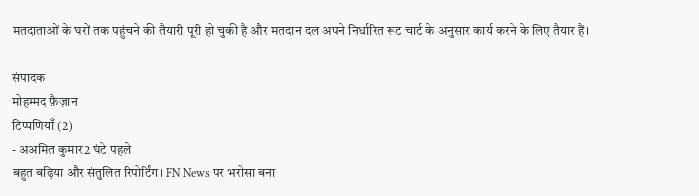मतदाताओं के घरों तक पहुंचने की तैयारी पूरी हो चुकी है और मतदान दल अपने निर्धारित रूट चार्ट के अनुसार कार्य करने के लिए तैयार हैं।

संपादक
मोहम्मद फ़ैज़ान
टिप्पणियाँ (2)
- अअमित कुमार2 घंटे पहले
बहुत बढ़िया और संतुलित रिपोर्टिंग। FN News पर भरोसा बना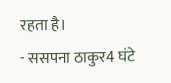रहता है।
- ससपना ठाकुर4 घंटे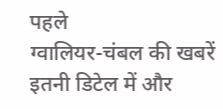पहले
ग्वालियर-चंबल की खबरें इतनी डिटेल में और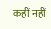कहीं नहीं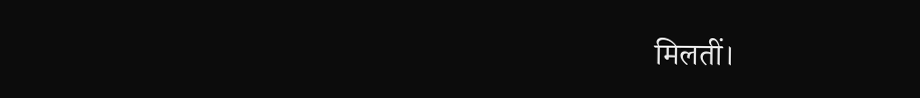मिलतीं।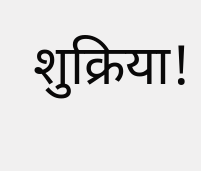शुक्रिया!